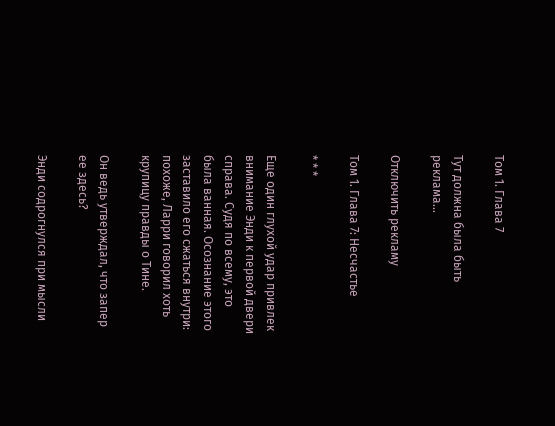Том 1. Глава 7

Тут должна была быть реклама...

Отключить рекламу

Том 1. Глава 7: Несчастье

* * *

Еще один глухой удар привлек внимание Энди к первой двери справа. Судя по всему, это была ванная. Осознание этого заставило его сжаться внутри: похоже, Ларри говорил хоть крупицу правды о Тине.

Он ведь утверждал, что запер ее здесь?

Энди содрогнулся при мысли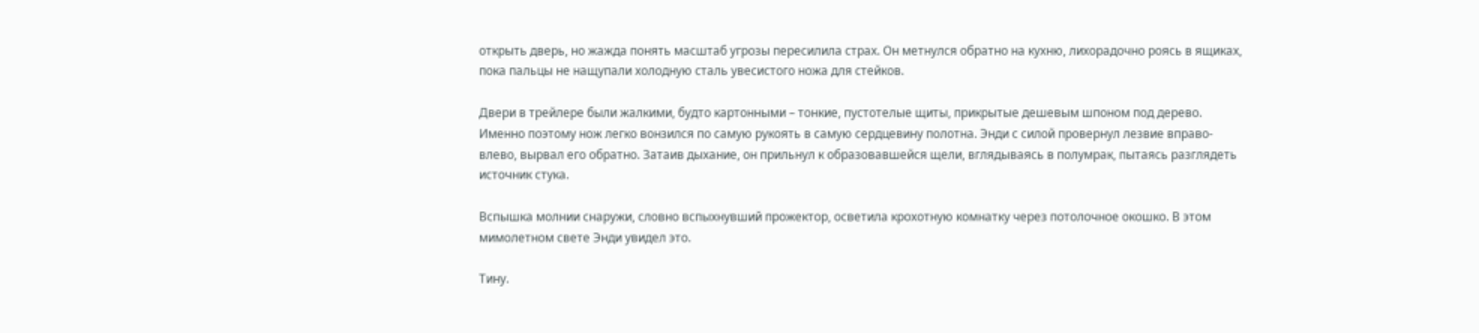открыть дверь, но жажда понять масштаб угрозы пересилила страх. Он метнулся обратно на кухню, лихорадочно роясь в ящиках, пока пальцы не нащупали холодную сталь увесистого ножа для стейков.

Двери в трейлере были жалкими, будто картонными – тонкие, пустотелые щиты, прикрытые дешевым шпоном под дерево. Именно поэтому нож легко вонзился по самую рукоять в самую сердцевину полотна. Энди с силой провернул лезвие вправо-влево, вырвал его обратно. Затаив дыхание, он прильнул к образовавшейся щели, вглядываясь в полумрак, пытаясь разглядеть источник стука.

Вспышка молнии снаружи, словно вспыхнувший прожектор, осветила крохотную комнатку через потолочное окошко. В этом мимолетном свете Энди увидел это.

Тину.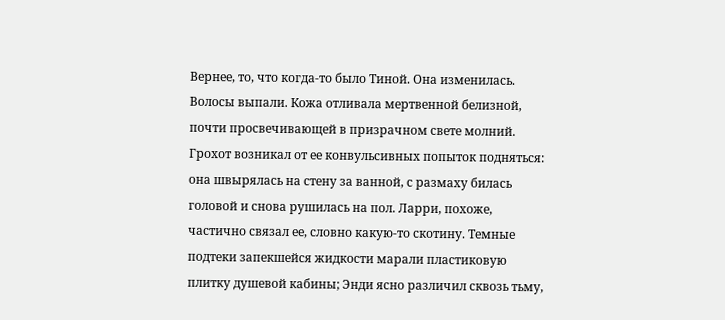Вернее, то, что когда-то было Тиной. Она изменилась. Волосы выпали. Кожа отливала мертвенной белизной, почти просвечивающей в призрачном свете молний. Грохот возникал от ее конвульсивных попыток подняться: она швырялась на стену за ванной, с размаху билась головой и снова рушилась на пол. Ларри, похоже, частично связал ее, словно какую-то скотину. Темные подтеки запекшейся жидкости марали пластиковую плитку душевой кабины; Энди ясно различил сквозь тьму,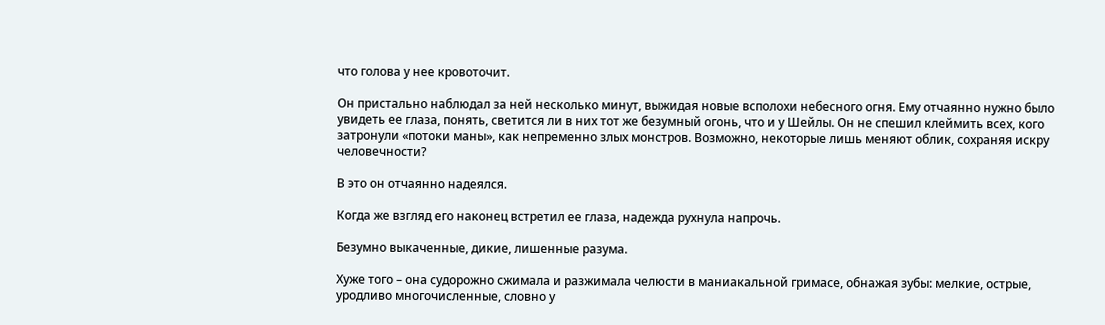что голова у нее кровоточит.

Он пристально наблюдал за ней несколько минут, выжидая новые всполохи небесного огня. Ему отчаянно нужно было увидеть ее глаза, понять, светится ли в них тот же безумный огонь, что и у Шейлы. Он не спешил клеймить всех, кого затронули «потоки маны», как непременно злых монстров. Возможно, некоторые лишь меняют облик, сохраняя искру человечности?

В это он отчаянно надеялся.

Когда же взгляд его наконец встретил ее глаза, надежда рухнула напрочь.

Безумно выкаченные, дикие, лишенные разума.

Хуже того – она судорожно сжимала и разжимала челюсти в маниакальной гримасе, обнажая зубы: мелкие, острые, уродливо многочисленные, словно у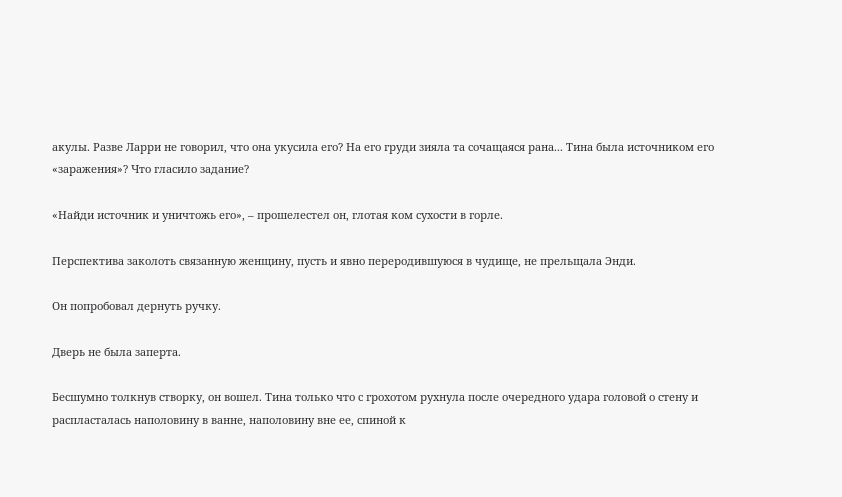акулы. Разве Ларри не говорил, что она укусила его? На его груди зияла та сочащаяся рана... Тина была источником его «заражения»? Что гласило задание?

«Найди источник и уничтожь его», – прошелестел он, глотая ком сухости в горле.

Перспектива заколоть связанную женщину, пусть и явно переродившуюся в чудище, не прельщала Энди.

Он попробовал дернуть ручку.

Дверь не была заперта.

Бесшумно толкнув створку, он вошел. Тина только что с грохотом рухнула после очередного удара головой о стену и распласталась наполовину в ванне, наполовину вне ее, спиной к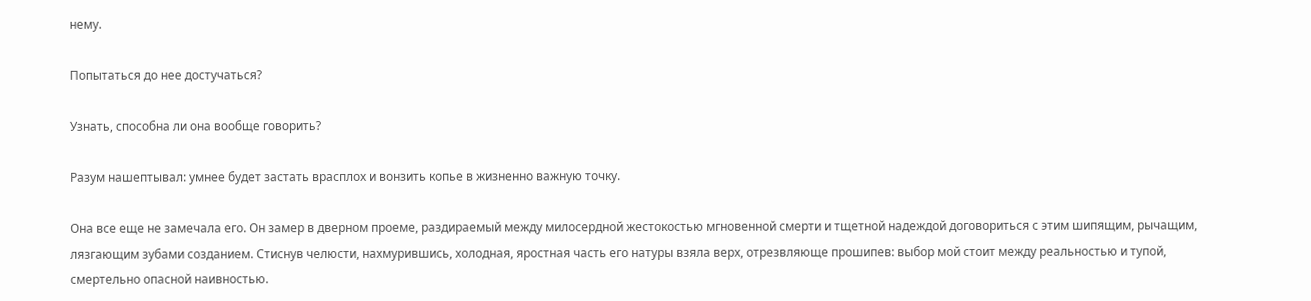нему.

Попытаться до нее достучаться?

Узнать, способна ли она вообще говорить?

Разум нашептывал: умнее будет застать врасплох и вонзить копье в жизненно важную точку.

Она все еще не замечала его. Он замер в дверном проеме, раздираемый между милосердной жестокостью мгновенной смерти и тщетной надеждой договориться с этим шипящим, рычащим, лязгающим зубами созданием. Стиснув челюсти, нахмурившись, холодная, яростная часть его натуры взяла верх, отрезвляюще прошипев: выбор мой стоит между реальностью и тупой, смертельно опасной наивностью.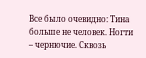Все было очевидно: Тина больше не человек. Ногти – чернючие. Сквозь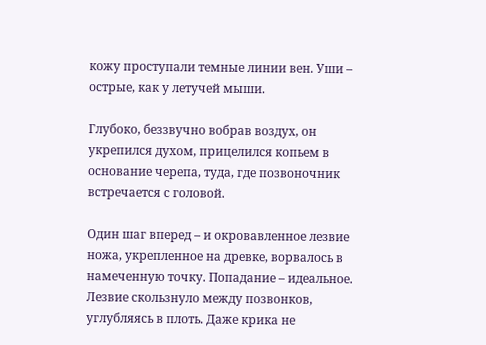кожу проступали темные линии вен. Уши – острые, как у летучей мыши.

Глубоко, беззвучно вобрав воздух, он укрепился духом, прицелился копьем в основание черепа, туда, где позвоночник встречается с головой.

Один шаг вперед – и окровавленное лезвие ножа, укрепленное на древке, ворвалось в намеченную точку. Попадание – идеальное. Лезвие скользнуло между позвонков, углубляясь в плоть. Даже крика не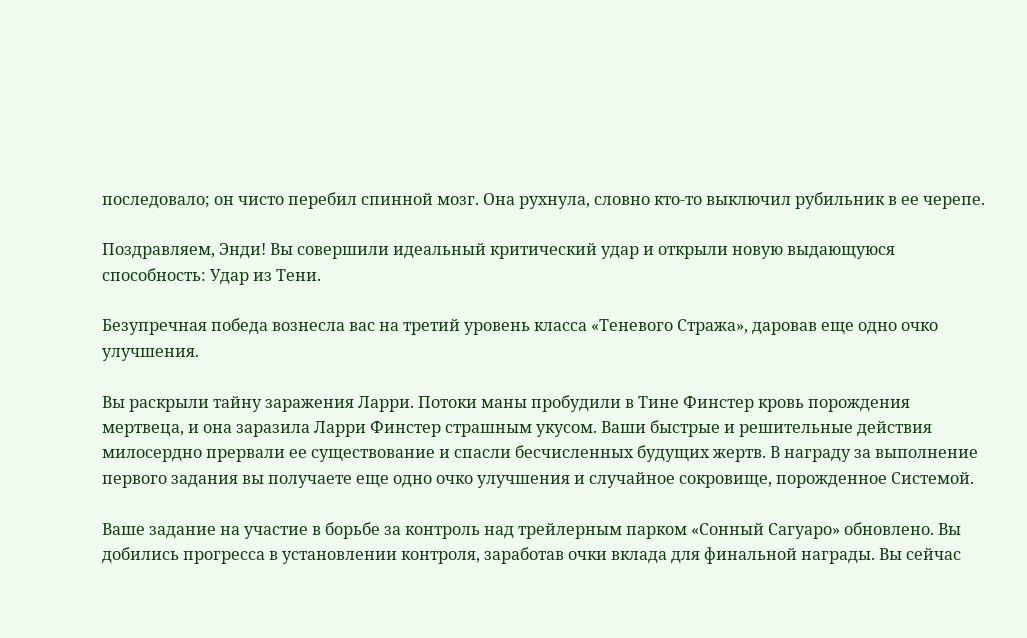последовало; он чисто перебил спинной мозг. Она рухнула, словно кто-то выключил рубильник в ее черепе.

Поздравляем, Энди! Вы совершили идеальный критический удар и открыли новую выдающуюся способность: Удар из Тени.

Безупречная победа вознесла вас на третий уровень класса «Теневого Стража», даровав еще одно очко улучшения.

Вы раскрыли тайну заражения Ларри. Потоки маны пробудили в Тине Финстер кровь порождения мертвеца, и она заразила Ларри Финстер страшным укусом. Ваши быстрые и решительные действия милосердно прервали ее существование и спасли бесчисленных будущих жертв. В награду за выполнение первого задания вы получаете еще одно очко улучшения и случайное сокровище, порожденное Системой.

Ваше задание на участие в борьбе за контроль над трейлерным парком «Сонный Сагуаро» обновлено. Вы добились прогресса в установлении контроля, заработав очки вклада для финальной награды. Вы сейчас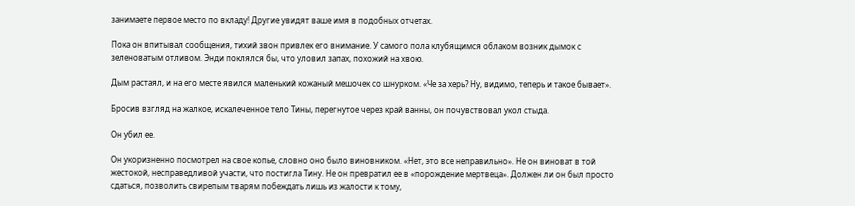занимаете первое место по вкладу! Другие увидят ваше имя в подобных отчетах.

Пока он впитывал сообщения, тихий звон привлек его внимание. У самого пола клубящимся облаком возник дымок с зеленоватым отливом. Энди поклялся бы, что уловил запах, похожий на хвою.

Дым растаял, и на его месте явился маленький кожаный мешочек со шнурком. «Че за херь? Ну, видимо, теперь и такое бывает».

Бросив взгляд на жалкое, искалеченное тело Тины, перегнутое через край ванны, он почувствовал укол стыда.

Он убил ее.

Он укоризненно посмотрел на свое копье, словно оно было виновником. «Нет, это все неправильно». Не он виноват в той жестокой, несправедливой участи, что постигла Тину. Не он превратил ее в «порождение мертвеца». Должен ли он был просто сдаться, позволить свирепым тварям побеждать лишь из жалости к тому,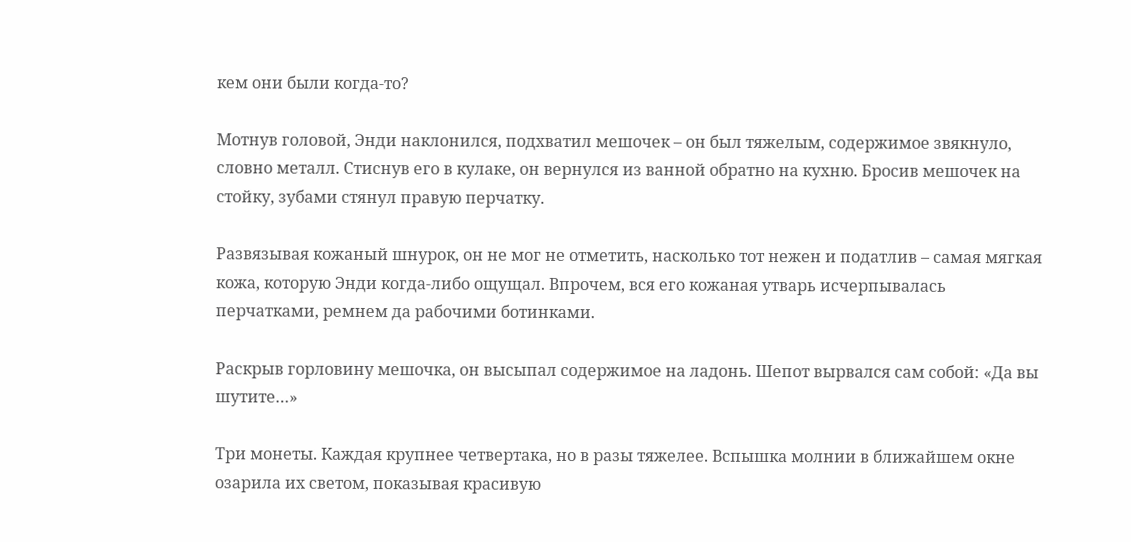кем они были когда-то?

Мотнув головой, Энди наклонился, подхватил мешочек – он был тяжелым, содержимое звякнуло, словно металл. Стиснув его в кулаке, он вернулся из ванной обратно на кухню. Бросив мешочек на стойку, зубами стянул правую перчатку.

Развязывая кожаный шнурок, он не мог не отметить, насколько тот нежен и податлив – самая мягкая кожа, которую Энди когда-либо ощущал. Впрочем, вся его кожаная утварь исчерпывалась перчатками, ремнем да рабочими ботинками.

Раскрыв горловину мешочка, он высыпал содержимое на ладонь. Шепот вырвался сам собой: «Да вы шутите…»

Три монеты. Каждая крупнее четвертака, но в разы тяжелее. Вспышка молнии в ближайшем окне озарила их светом, показывая красивую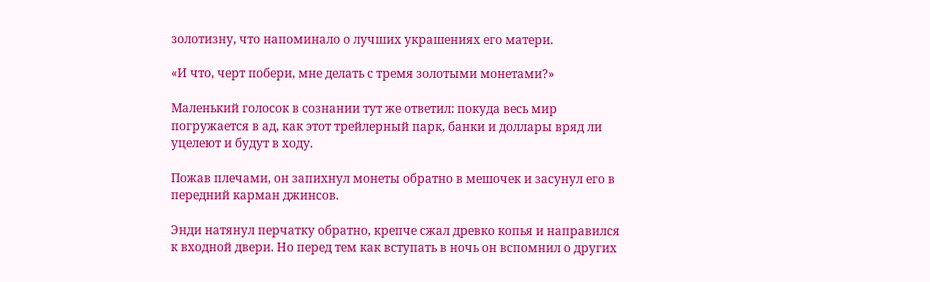золотизну, что напоминало о лучших украшениях его матери.

«И что, черт побери, мне делать с тремя золотыми монетами?»

Маленький голосок в сознании тут же ответил: покуда весь мир погружается в ад, как этот трейлерный парк, банки и доллары вряд ли уцелеют и будут в ходу.

Пожав плечами, он запихнул монеты обратно в мешочек и засунул его в передний карман джинсов.

Энди натянул перчатку обратно, крепче сжал древко копья и направился к входной двери. Но перед тем как вступать в ночь он вспомнил о других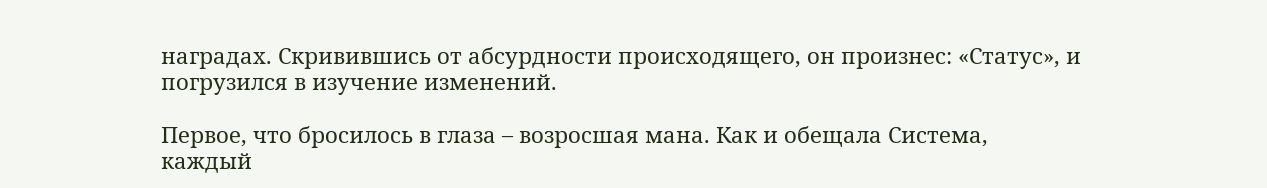наградах. Скривившись от абсурдности происходящего, он произнес: «Статус», и погрузился в изучение изменений.

Первое, что бросилось в глаза – возросшая мана. Как и обещала Система, каждый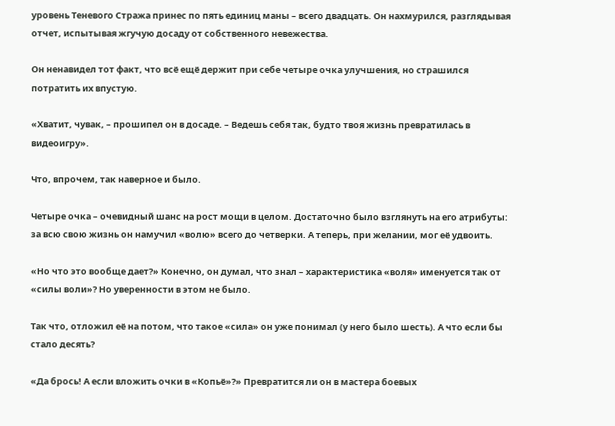уровень Теневого Стража принес по пять единиц маны – всего двадцать. Он нахмурился, разглядывая отчет, испытывая жгучую досаду от собственного невежества.

Он ненавидел тот факт, что всё ещё держит при себе четыре очка улучшения, но страшился потратить их впустую.

«Хватит, чувак, – прошипел он в досаде. – Ведешь себя так, будто твоя жизнь превратилась в видеоигру».

Что, впрочем, так наверное и было.

Четыре очка – очевидный шанс на рост мощи в целом. Достаточно было взглянуть на его атрибуты: за всю свою жизнь он намучил «волю» всего до четверки. А теперь, при желании, мог её удвоить.

«Но что это вообще дает?» Конечно, он думал, что знал – характеристика «воля» именуется так от «силы воли»? Но уверенности в этом не было.

Так что, отложил её на потом, что такое «сила» он уже понимал (у него было шесть). А что если бы стало десять?

«Да брось! А если вложить очки в «Копьё»?» Превратится ли он в мастера боевых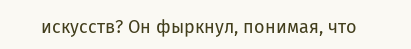искусств? Он фыркнул, понимая, что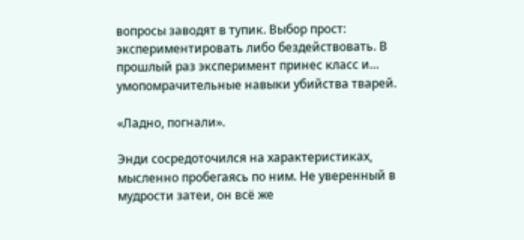вопросы заводят в тупик. Выбор прост: экспериментировать либо бездействовать. В прошлый раз эксперимент принес класс и… умопомрачительные навыки убийства тварей.

«Ладно, погнали».

Энди сосредоточился на характеристиках, мысленно пробегаясь по ним. Не уверенный в мудрости затеи, он всё же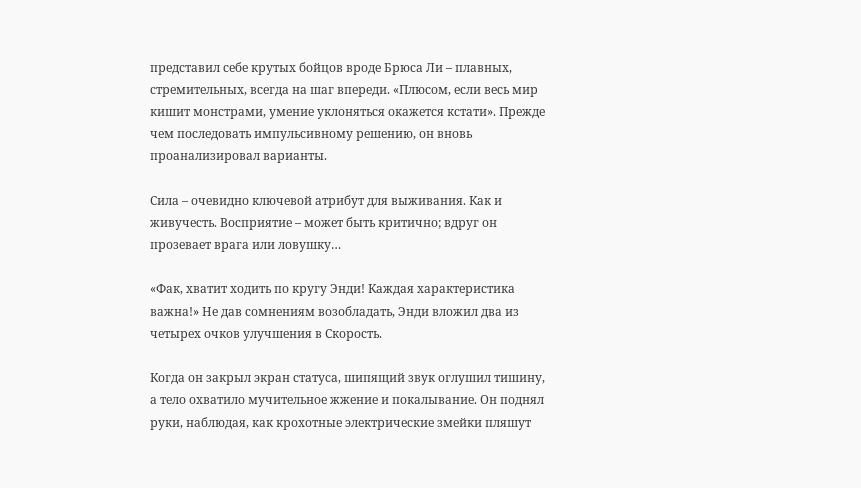представил себе крутых бойцов вроде Брюса Ли – плавных, стремительных, всегда на шаг впереди. «Плюсом, если весь мир кишит монстрами, умение уклоняться окажется кстати». Прежде чем последовать импульсивному решению, он вновь проанализировал варианты.

Сила – очевидно ключевой атрибут для выживания. Как и живучесть. Восприятие – может быть критично; вдруг он прозевает врага или ловушку…

«Фак, хватит ходить по кругу Энди! Каждая характеристика важна!» Не дав сомнениям возобладать, Энди вложил два из четырех очков улучшения в Скорость.

Когда он закрыл экран статуса, шипящий звук оглушил тишину, а тело охватило мучительное жжение и покалывание. Он поднял руки, наблюдая, как крохотные электрические змейки пляшут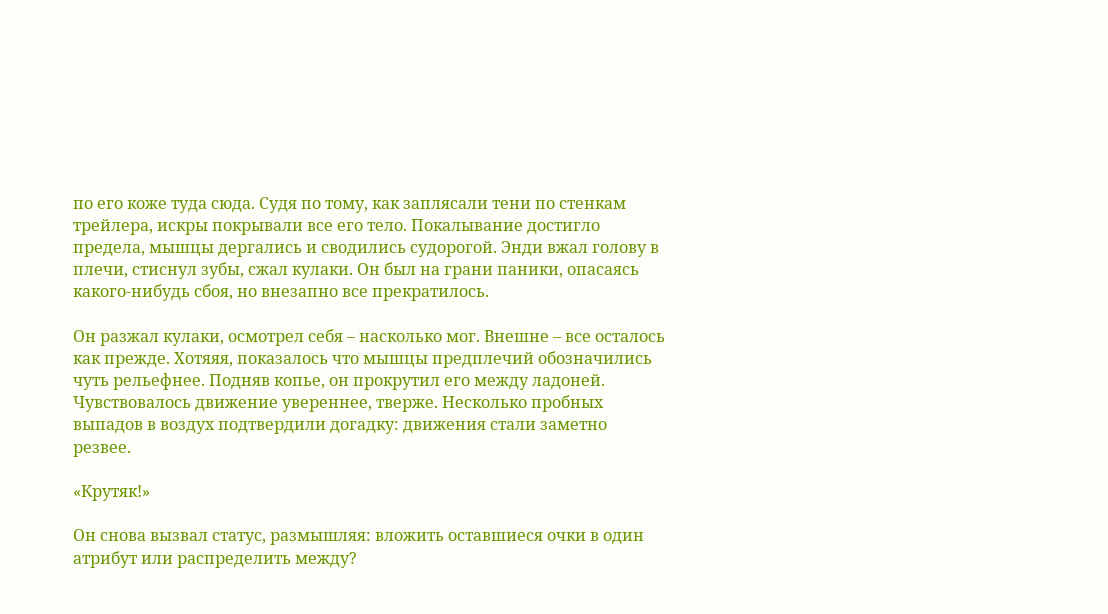по его коже туда сюда. Судя по тому, как заплясали тени по стенкам трейлера, искры покрывали все его тело. Покалывание достигло предела, мышцы дергались и сводились судорогой. Энди вжал голову в плечи, стиснул зубы, сжал кулаки. Он был на грани паники, опасаясь какого-нибудь сбоя, но внезапно все прекратилось.

Он разжал кулаки, осмотрел себя – насколько мог. Внешне – все осталось как прежде. Хотяяя, показалось что мышцы предплечий обозначились чуть рельефнее. Подняв копье, он прокрутил его между ладоней. Чувствовалось движение увереннее, тверже. Несколько пробных выпадов в воздух подтвердили догадку: движения стали заметно резвее.

«Крутяк!»

Он снова вызвал статус, размышляя: вложить оставшиеся очки в один атрибут или распределить между?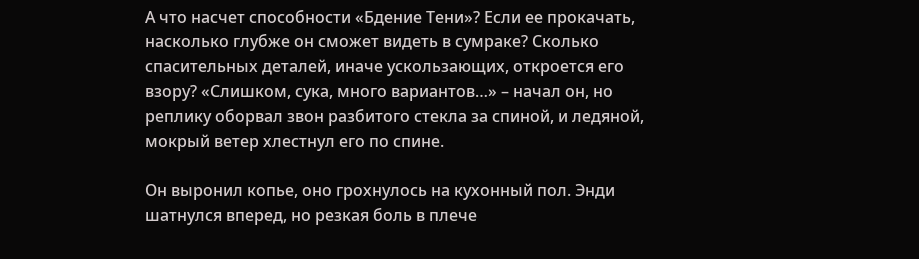А что насчет способности «Бдение Тени»? Если ее прокачать, насколько глубже он сможет видеть в сумраке? Сколько спасительных деталей, иначе ускользающих, откроется его взору? «Слишком, сука, много вариантов…» – начал он, но реплику оборвал звон разбитого стекла за спиной, и ледяной, мокрый ветер хлестнул его по спине.

Он выронил копье, оно грохнулось на кухонный пол. Энди шатнулся вперед, но резкая боль в плече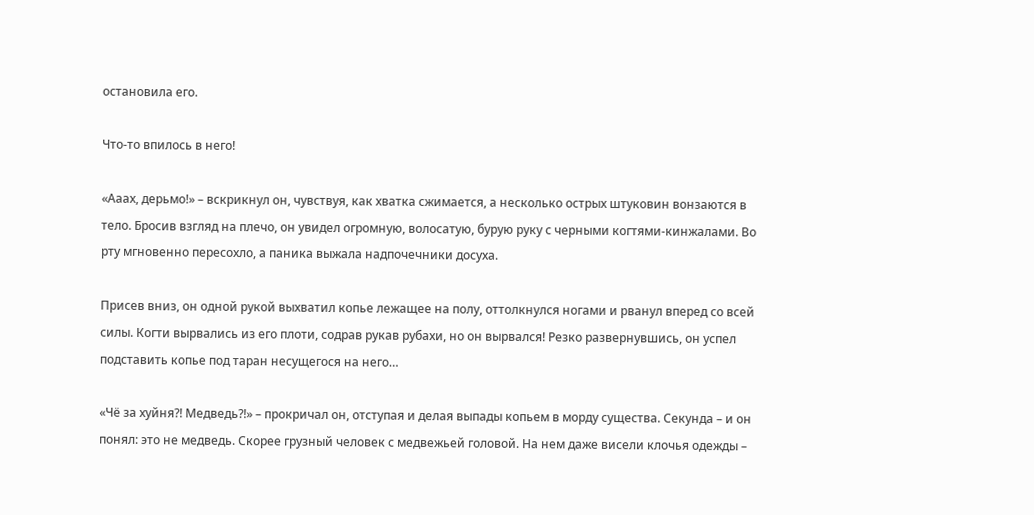остановила его.

Что-то впилось в него!

«Ааах, дерьмо!» – вскрикнул он, чувствуя, как хватка сжимается, а несколько острых штуковин вонзаются в тело. Бросив взгляд на плечо, он увидел огромную, волосатую, бурую руку с черными когтями-кинжалами. Во рту мгновенно пересохло, а паника выжала надпочечники досуха.

Присев вниз, он одной рукой выхватил копье лежащее на полу, оттолкнулся ногами и рванул вперед со всей силы. Когти вырвались из его плоти, содрав рукав рубахи, но он вырвался! Резко развернувшись, он успел подставить копье под таран несущегося на него…

«Чё за хуйня?! Медведь?!» – прокричал он, отступая и делая выпады копьем в морду существа. Секунда – и он понял: это не медведь. Скорее грузный человек с медвежьей головой. На нем даже висели клочья одежды –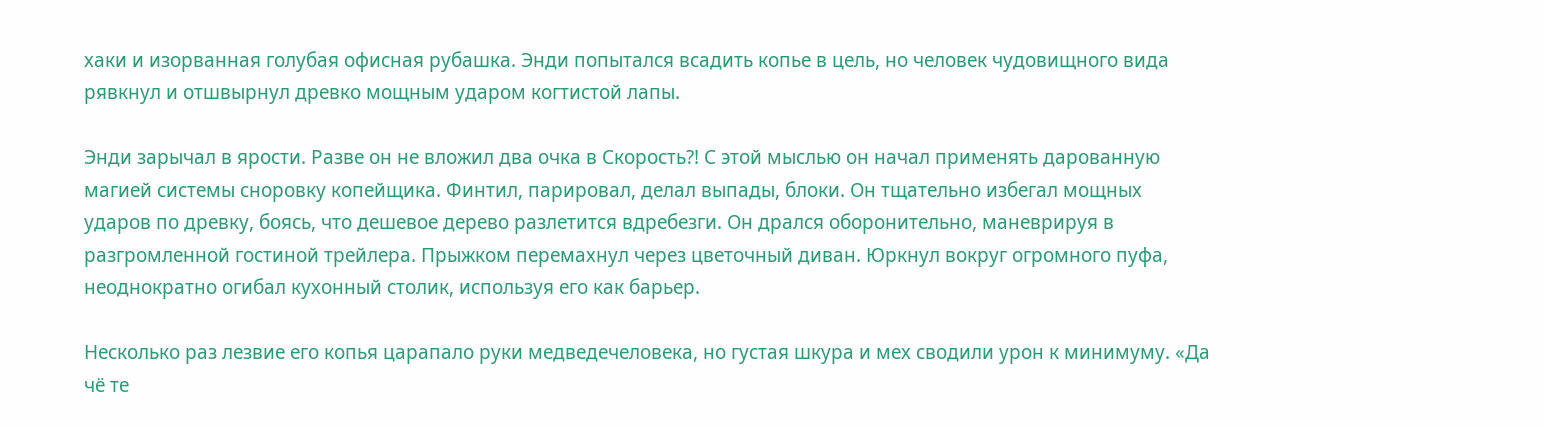хаки и изорванная голубая офисная рубашка. Энди попытался всадить копье в цель, но человек чудовищного вида рявкнул и отшвырнул древко мощным ударом когтистой лапы.

Энди зарычал в ярости. Разве он не вложил два очка в Скорость?! С этой мыслью он начал применять дарованную магией системы сноровку копейщика. Финтил, парировал, делал выпады, блоки. Он тщательно избегал мощных ударов по древку, боясь, что дешевое дерево разлетится вдребезги. Он дрался оборонительно, маневрируя в разгромленной гостиной трейлера. Прыжком перемахнул через цветочный диван. Юркнул вокруг огромного пуфа, неоднократно огибал кухонный столик, используя его как барьер.

Несколько раз лезвие его копья царапало руки медведечеловека, но густая шкура и мех сводили урон к минимуму. «Да чё те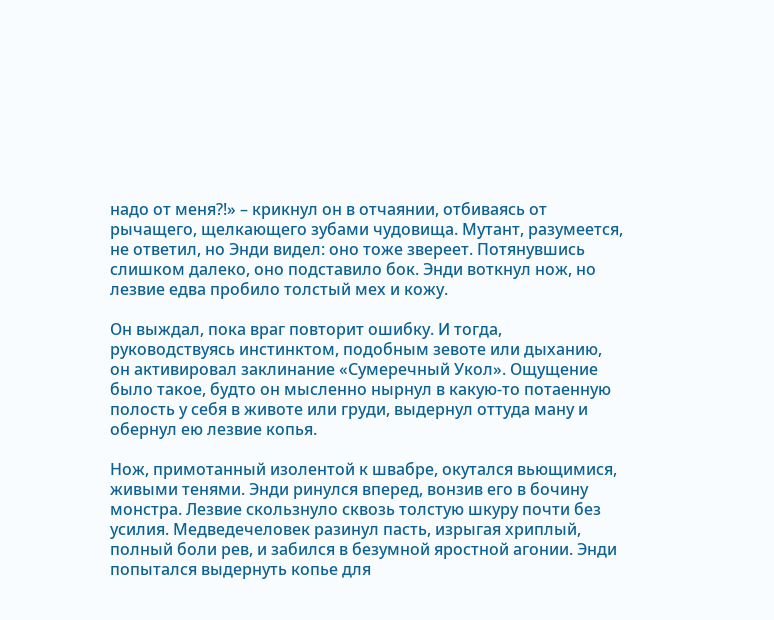надо от меня?!» – крикнул он в отчаянии, отбиваясь от рычащего, щелкающего зубами чудовища. Мутант, разумеется, не ответил, но Энди видел: оно тоже звереет. Потянувшись слишком далеко, оно подставило бок. Энди воткнул нож, но лезвие едва пробило толстый мех и кожу.

Он выждал, пока враг повторит ошибку. И тогда, руководствуясь инстинктом, подобным зевоте или дыханию, он активировал заклинание «Сумеречный Укол». Ощущение было такое, будто он мысленно нырнул в какую-то потаенную полость у себя в животе или груди, выдернул оттуда ману и обернул ею лезвие копья.

Нож, примотанный изолентой к швабре, окутался вьющимися, живыми тенями. Энди ринулся вперед, вонзив его в бочину монстра. Лезвие скользнуло сквозь толстую шкуру почти без усилия. Медведечеловек разинул пасть, изрыгая хриплый, полный боли рев, и забился в безумной яростной агонии. Энди попытался выдернуть копье для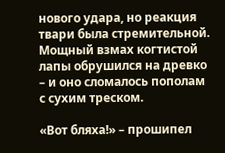нового удара, но реакция твари была стремительной. Мощный взмах когтистой лапы обрушился на древко – и оно сломалось пополам с сухим треском.

«Вот бляха!» – прошипел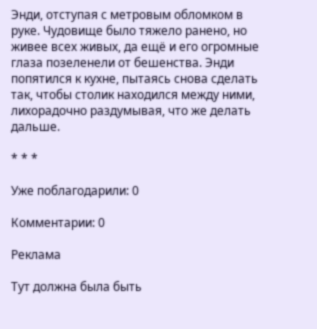Энди, отступая с метровым обломком в руке. Чудовище было тяжело ранено, но живее всех живых, да ещё и его огромные глаза позеленели от бешенства. Энди попятился к кухне, пытаясь снова сделать так, чтобы столик находился между ними, лихорадочно раздумывая, что же делать дальше.

* * *

Уже поблагодарили: 0

Комментарии: 0

Реклама

Тут должна была быть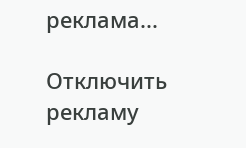реклама...

Отключить рекламу